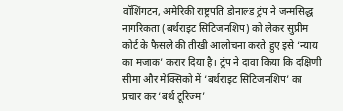वॉशिंगटन, अमेरिकी राष्ट्रपति डोनाल्ड ट्रंप ने जन्मसिद्ध नागरिकता (बर्थराइट सिटिजनशिप) को लेकर सुप्रीम कोर्ट के फैसले की तीखी आलोचना करते हुए इसे ‘न्याय का मजाक’ करार दिया है। ट्रंप ने दावा किया कि दक्षिणी सीमा और मेक्सिको में ‘बर्थराइट सिटिजनशिप’ का प्रचार कर ‘बर्थ टूरिज्म’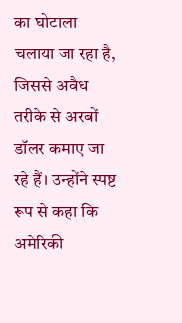का घोटाला चलाया जा रहा है, जिससे अवैध तरीके से अरबों डॉलर कमाए जा रहे हैं। उन्होंने स्पष्ट रूप से कहा कि अमेरिकी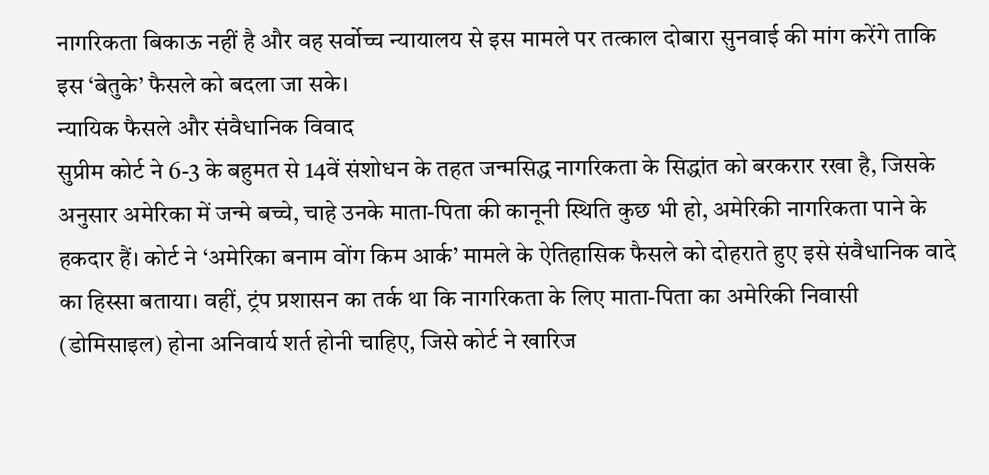नागरिकता बिकाऊ नहीं है और वह सर्वोच्च न्यायालय से इस मामले पर तत्काल दोबारा सुनवाई की मांग करेंगे ताकि इस ‘बेतुके’ फैसले को बदला जा सके।
न्यायिक फैसले और संवैधानिक विवाद
सुप्रीम कोर्ट ने 6-3 के बहुमत से 14वें संशोधन के तहत जन्मसिद्ध नागरिकता के सिद्धांत को बरकरार रखा है, जिसके अनुसार अमेरिका में जन्मे बच्चे, चाहे उनके माता-पिता की कानूनी स्थिति कुछ भी हो, अमेरिकी नागरिकता पाने के हकदार हैं। कोर्ट ने ‘अमेरिका बनाम वोंग किम आर्क’ मामले के ऐतिहासिक फैसले को दोहराते हुए इसे संवैधानिक वादे का हिस्सा बताया। वहीं, ट्रंप प्रशासन का तर्क था कि नागरिकता के लिए माता-पिता का अमेरिकी निवासी (डोमिसाइल) होना अनिवार्य शर्त होनी चाहिए, जिसे कोर्ट ने खारिज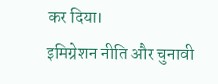कर दिया।
इमिग्रेशन नीति और चुनावी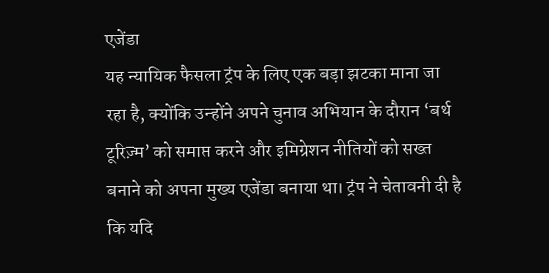एजेंडा
यह न्यायिक फैसला ट्रंप के लिए एक बड़ा झटका माना जा रहा है, क्योंकि उन्होंने अपने चुनाव अभियान के दौरान ‘बर्थ टूरिज़्म’ को समाप्त करने और इमिग्रेशन नीतियों को सख्त बनाने को अपना मुख्य एजेंडा बनाया था। ट्रंप ने चेतावनी दी है कि यदि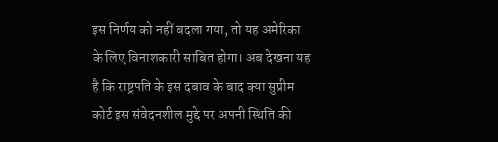इस निर्णय को नहीं बदला गया, तो यह अमेरिका के लिए विनाशकारी साबित होगा। अब देखना यह है कि राष्ट्रपति के इस दबाव के बाद क्या सुप्रीम कोर्ट इस संवेदनशील मुद्दे पर अपनी स्थिति की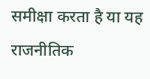समीक्षा करता है या यह राजनीतिक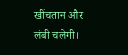खींचतान और लंबी चलेगी।